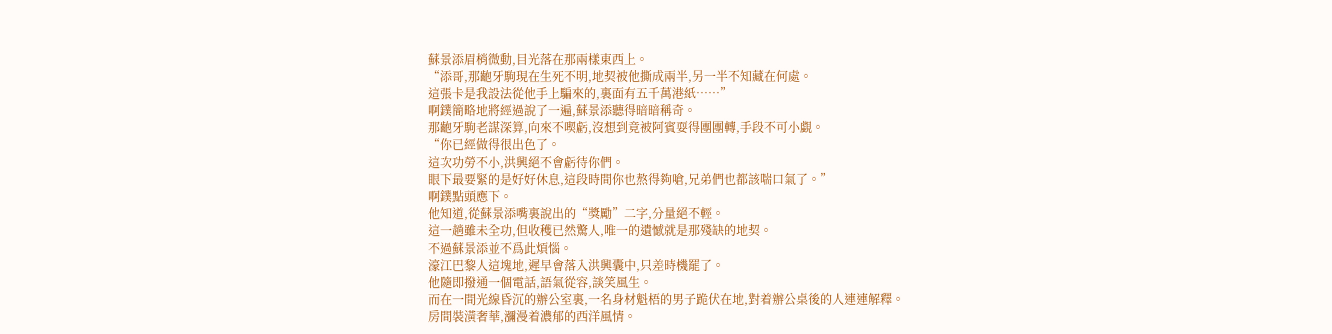蘇景添眉梢微動,目光落在那兩樣東西上。
“添哥,那齙牙駒現在生死不明,地契被他撕成兩半,另一半不知藏在何處。
這張卡是我設法從他手上騙來的,裏面有五千萬港紙……”
啊鏷簡略地將經過說了一遍,蘇景添聽得暗暗稱奇。
那齙牙駒老謀深算,向來不喫虧,沒想到竟被阿賓耍得團團轉,手段不可小覷。
“你已經做得很出色了。
這次功勞不小,洪興絕不會虧待你們。
眼下最要緊的是好好休息,這段時間你也熬得夠嗆,兄弟們也都該喘口氣了。”
啊鏷點頭應下。
他知道,從蘇景添嘴裏說出的“獎勵”二字,分量絕不輕。
這一趟雖未全功,但收穫已然驚人,唯一的遺憾就是那殘缺的地契。
不過蘇景添並不爲此煩惱。
濠江巴黎人這塊地,遲早會落入洪興囊中,只差時機罷了。
他隨即撥通一個電話,語氣從容,談笑風生。
而在一間光線昏沉的辦公室裏,一名身材魁梧的男子跪伏在地,對着辦公桌後的人連連解釋。
房間裝潢奢華,瀰漫着濃郁的西洋風情。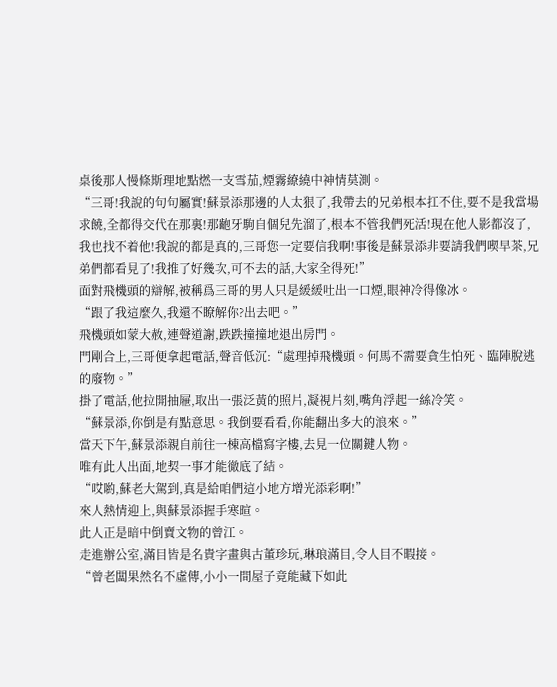桌後那人慢條斯理地點燃一支雪茄,煙霧繚繞中神情莫測。
“三哥!我說的句句屬實!蘇景添那邊的人太狠了,我帶去的兄弟根本扛不住,要不是我當場求饒,全都得交代在那裏!那齙牙駒自個兒先溜了,根本不管我們死活!現在他人影都沒了,我也找不着他!我說的都是真的,三哥您一定要信我啊!事後是蘇景添非要請我們喫早茶,兄弟們都看見了!我推了好幾次,可不去的話,大家全得死!”
面對飛機頭的辯解,被稱爲三哥的男人只是緩緩吐出一口煙,眼神冷得像冰。
“跟了我這麼久,我還不瞭解你?出去吧。”
飛機頭如蒙大赦,連聲道謝,跌跌撞撞地退出房門。
門剛合上,三哥便拿起電話,聲音低沉:“處理掉飛機頭。何馬不需要貪生怕死、臨陣脫逃的廢物。”
掛了電話,他拉開抽屜,取出一張泛黃的照片,凝視片刻,嘴角浮起一絲冷笑。
“蘇景添,你倒是有點意思。我倒要看看,你能翻出多大的浪來。”
當天下午,蘇景添親自前往一棟高檔寫字樓,去見一位關鍵人物。
唯有此人出面,地契一事才能徹底了結。
“哎喲,蘇老大駕到,真是給咱們這小地方增光添彩啊!”
來人熱情迎上,與蘇景添握手寒暄。
此人正是暗中倒賣文物的曾江。
走進辦公室,滿目皆是名貴字畫與古董珍玩,琳琅滿目,令人目不暇接。
“曾老闆果然名不虛傳,小小一間屋子竟能藏下如此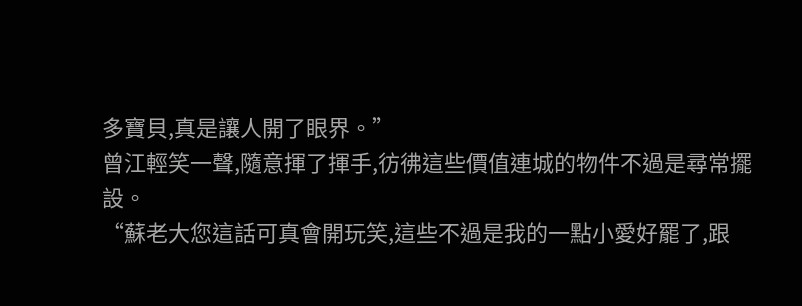多寶貝,真是讓人開了眼界。”
曾江輕笑一聲,隨意揮了揮手,彷彿這些價值連城的物件不過是尋常擺設。
“蘇老大您這話可真會開玩笑,這些不過是我的一點小愛好罷了,跟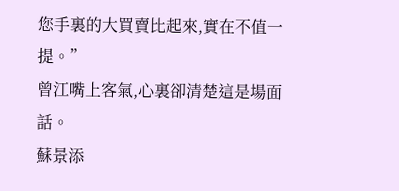您手裏的大買賣比起來,實在不值一提。”
曾江嘴上客氣,心裏卻清楚這是場面話。
蘇景添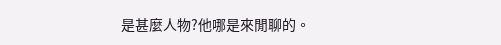是甚麼人物?他哪是來閒聊的。